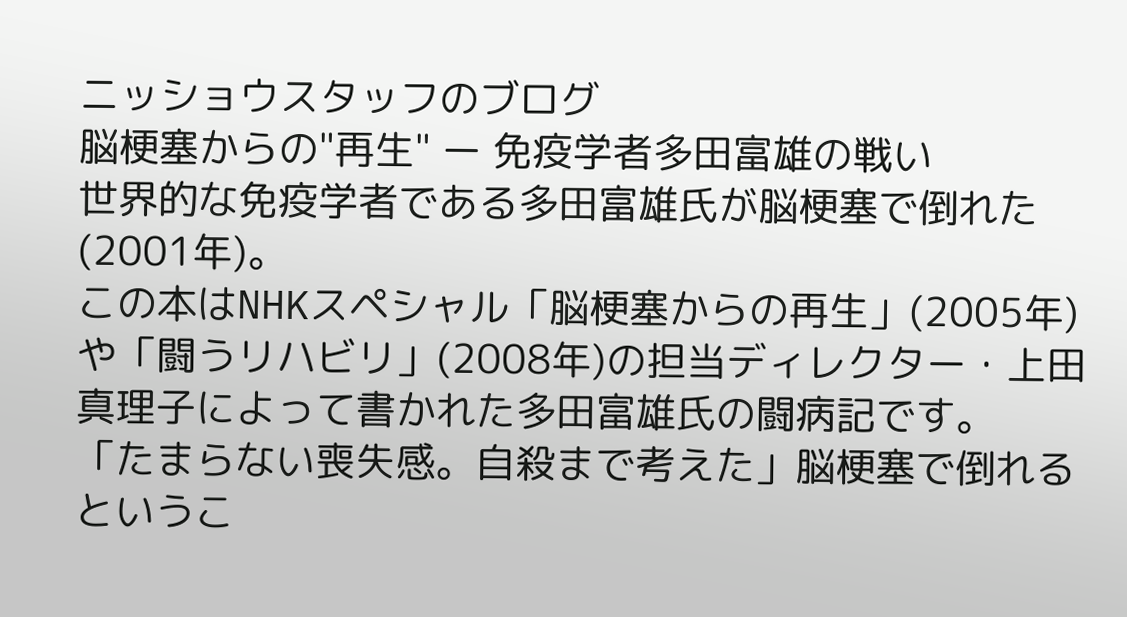ニッショウスタッフのブログ
脳梗塞からの"再生" ー 免疫学者多田富雄の戦い
世界的な免疫学者である多田富雄氏が脳梗塞で倒れた(2001年)。
この本はNHKスペシャル「脳梗塞からの再生」(2005年)や「闘うリハビリ」(2008年)の担当ディレクター・上田真理子によって書かれた多田富雄氏の闘病記です。
「たまらない喪失感。自殺まで考えた」脳梗塞で倒れるというこ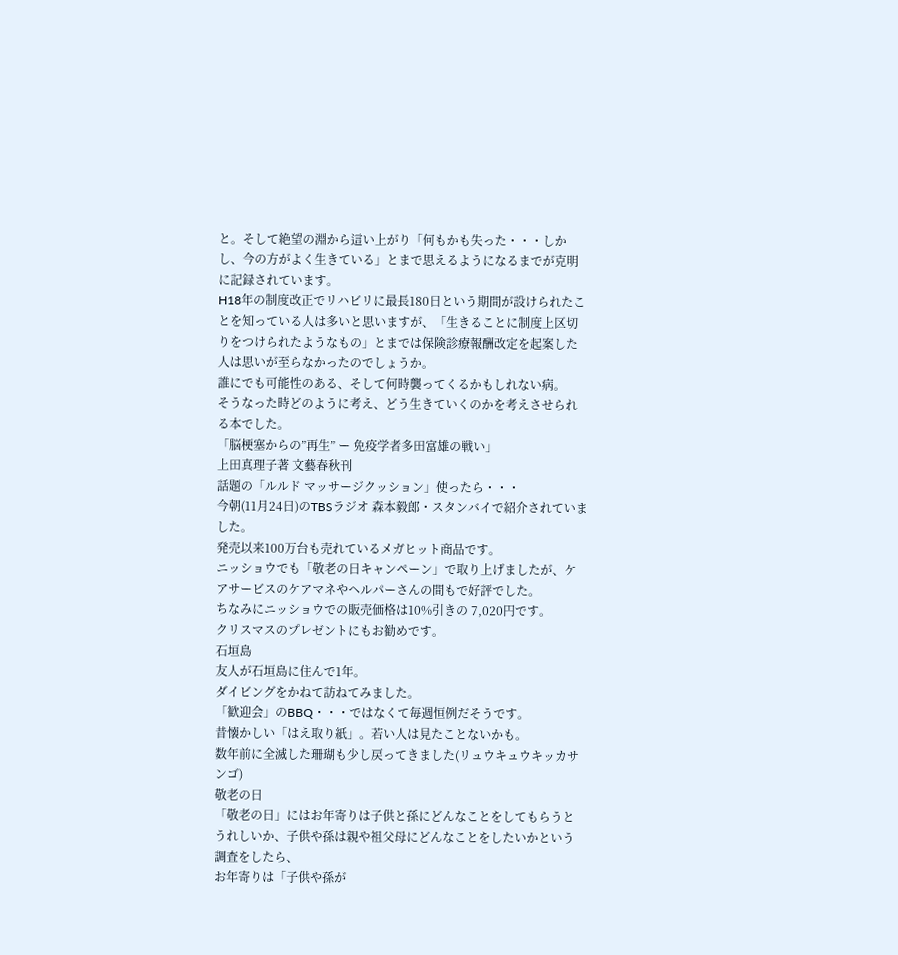と。そして絶望の淵から這い上がり「何もかも失った・・・しかし、今の方がよく生きている」とまで思えるようになるまでが克明に記録されています。
H18年の制度改正でリハビリに最長180日という期間が設けられたことを知っている人は多いと思いますが、「生きることに制度上区切りをつけられたようなもの」とまでは保険診療報酬改定を起案した人は思いが至らなかったのでしょうか。
誰にでも可能性のある、そして何時襲ってくるかもしれない病。
そうなった時どのように考え、どう生きていくのかを考えさせられる本でした。
「脳梗塞からの”再生” ー 免疫学者多田富雄の戦い」
上田真理子著 文藝春秋刊
話題の「ルルド マッサージクッション」使ったら・・・
今朝(11月24日)のTBSラジオ 森本毅郎・スタンバイで紹介されていました。
発売以来100万台も売れているメガヒット商品です。
ニッショウでも「敬老の日キャンペーン」で取り上げましたが、ケアサービスのケアマネやヘルパーさんの間もで好評でした。
ちなみにニッショウでの販売価格は10%引きの 7,020円です。
クリスマスのプレゼントにもお勧めです。
石垣島
友人が石垣島に住んで1年。
ダイビングをかねて訪ねてみました。
「歓迎会」のBBQ・・・ではなくて毎週恒例だそうです。
昔懐かしい「はえ取り紙」。若い人は見たことないかも。
数年前に全滅した珊瑚も少し戻ってきました(リュウキュウキッカサンゴ)
敬老の日
「敬老の日」にはお年寄りは子供と孫にどんなことをしてもらうとうれしいか、子供や孫は親や祖父母にどんなことをしたいかという調査をしたら、
お年寄りは「子供や孫が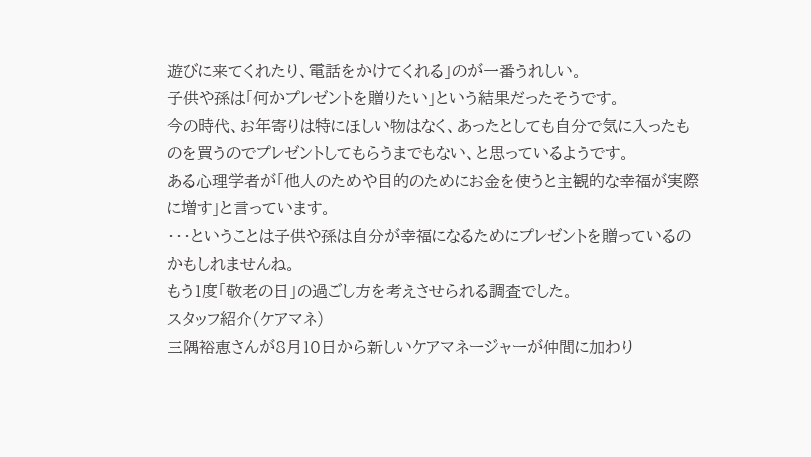遊びに来てくれたり、電話をかけてくれる」のが一番うれしい。
子供や孫は「何かプレゼントを贈りたい」という結果だったそうです。
今の時代、お年寄りは特にほしい物はなく、あったとしても自分で気に入ったものを買うのでプレゼントしてもらうまでもない、と思っているようです。
ある心理学者が「他人のためや目的のためにお金を使うと主観的な幸福が実際に増す」と言っています。
・・・ということは子供や孫は自分が幸福になるためにプレゼントを贈っているのかもしれませんね。
もう1度「敬老の日」の過ごし方を考えさせられる調査でした。
スタッフ紹介(ケアマネ)
三隅裕恵さんが8月10日から新しいケアマネージャーが仲間に加わり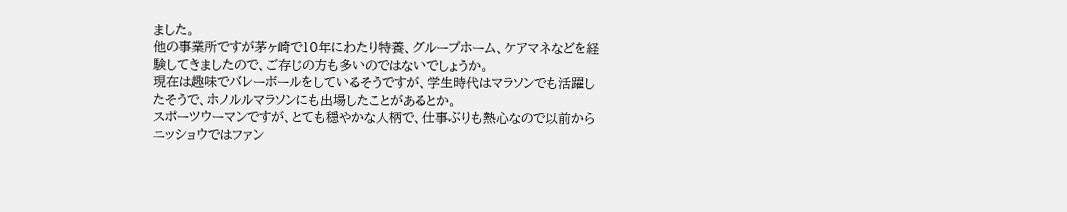ました。
他の事業所ですが茅ヶ崎で10年にわたり特養、グループホーム、ケアマネなどを経験してきましたので、ご存じの方も多いのではないでしょうか。
現在は趣味でバレーボールをしているそうですが、学生時代はマラソンでも活躍したそうで、ホノルルマラソンにも出場したことがあるとか。
スポーツウーマンですが、とても穏やかな人柄で、仕事ぶりも熱心なので以前からニッショウではファン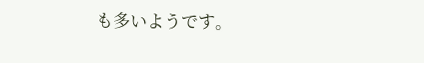も多いようです。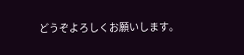どうぞよろしくお願いします。